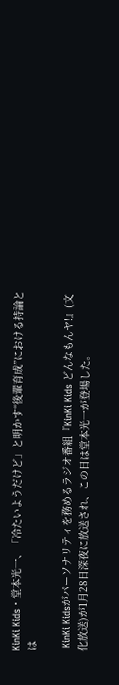KinKi Kids・堂本光一、「冷たいようだけど」と明かす“後輩育成”における持論とは

 KinKi Kidsがパーソナリティを務めるラジオ番組『KinKi Kids どんなもんヤ!』(文化放送)が1月28日深夜に放送され、この日は堂本光一が登場した。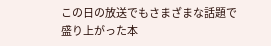この日の放送でもさまざまな話題で盛り上がった本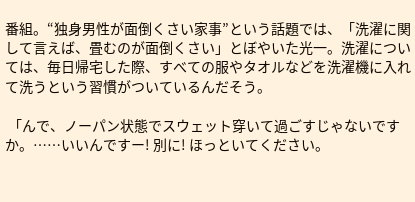番組。“独身男性が面倒くさい家事”という話題では、「洗濯に関して言えば、畳むのが面倒くさい」とぼやいた光一。洗濯については、毎日帰宅した際、すべての服やタオルなどを洗濯機に入れて洗うという習慣がついているんだそう。

 「んで、ノーパン状態でスウェット穿いて過ごすじゃないですか。……いいんですー! 別に! ほっといてください。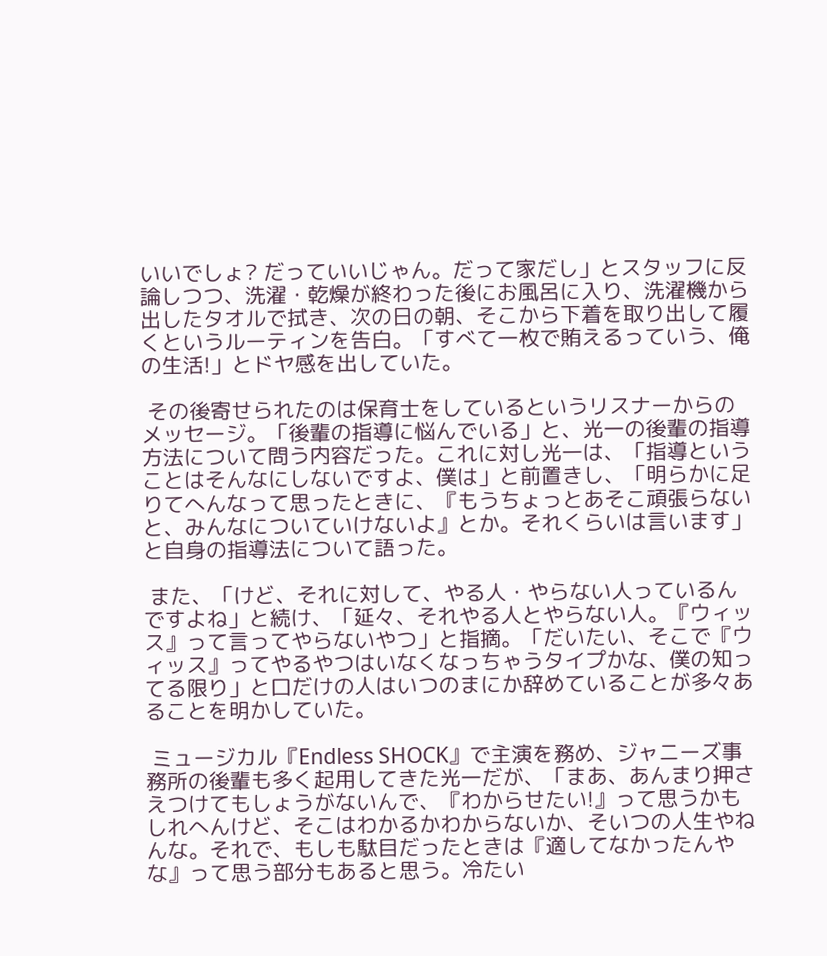いいでしょ? だっていいじゃん。だって家だし」とスタッフに反論しつつ、洗濯・乾燥が終わった後にお風呂に入り、洗濯機から出したタオルで拭き、次の日の朝、そこから下着を取り出して履くというルーティンを告白。「すべて一枚で賄えるっていう、俺の生活!」とドヤ感を出していた。

 その後寄せられたのは保育士をしているというリスナーからのメッセージ。「後輩の指導に悩んでいる」と、光一の後輩の指導方法について問う内容だった。これに対し光一は、「指導ということはそんなにしないですよ、僕は」と前置きし、「明らかに足りてへんなって思ったときに、『もうちょっとあそこ頑張らないと、みんなについていけないよ』とか。それくらいは言います」と自身の指導法について語った。

 また、「けど、それに対して、やる人・やらない人っているんですよね」と続け、「延々、それやる人とやらない人。『ウィッス』って言ってやらないやつ」と指摘。「だいたい、そこで『ウィッス』ってやるやつはいなくなっちゃうタイプかな、僕の知ってる限り」と口だけの人はいつのまにか辞めていることが多々あることを明かしていた。

 ミュージカル『Endless SHOCK』で主演を務め、ジャニーズ事務所の後輩も多く起用してきた光一だが、「まあ、あんまり押さえつけてもしょうがないんで、『わからせたい!』って思うかもしれへんけど、そこはわかるかわからないか、そいつの人生やねんな。それで、もしも駄目だったときは『適してなかったんやな』って思う部分もあると思う。冷たい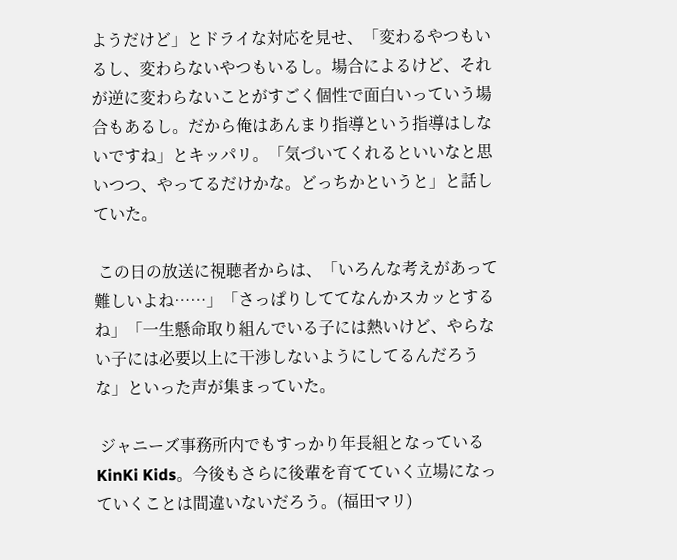ようだけど」とドライな対応を見せ、「変わるやつもいるし、変わらないやつもいるし。場合によるけど、それが逆に変わらないことがすごく個性で面白いっていう場合もあるし。だから俺はあんまり指導という指導はしないですね」とキッパリ。「気づいてくれるといいなと思いつつ、やってるだけかな。どっちかというと」と話していた。

 この日の放送に視聴者からは、「いろんな考えがあって難しいよね……」「さっぱりしててなんかスカッとするね」「一生懸命取り組んでいる子には熱いけど、やらない子には必要以上に干渉しないようにしてるんだろうな」といった声が集まっていた。

 ジャニーズ事務所内でもすっかり年長組となっているKinKi Kids。今後もさらに後輩を育てていく立場になっていくことは間違いないだろう。(福田マリ)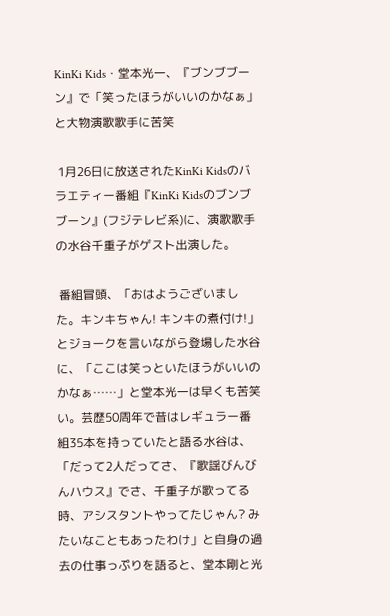KinKi Kids・堂本光一、『ブンブブーン』で「笑ったほうがいいのかなぁ」と大物演歌歌手に苦笑

 1月26日に放送されたKinKi Kidsのバラエティー番組『KinKi Kidsのブンブブーン』(フジテレビ系)に、演歌歌手の水谷千重子がゲスト出演した。

 番組冒頭、「おはようございました。キンキちゃん! キンキの煮付け!」とジョークを言いながら登場した水谷に、「ここは笑っといたほうがいいのかなぁ……」と堂本光一は早くも苦笑い。芸歴50周年で昔はレギュラー番組35本を持っていたと語る水谷は、「だって2人だってさ、『歌謡びんびんハウス』でさ、千重子が歌ってる時、アシスタントやってたじゃん? みたいなこともあったわけ」と自身の過去の仕事っぷりを語ると、堂本剛と光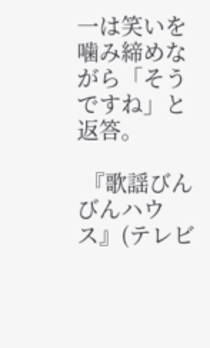一は笑いを噛み締めながら「そうですね」と返答。

 『歌謡びんびんハウス』(テレビ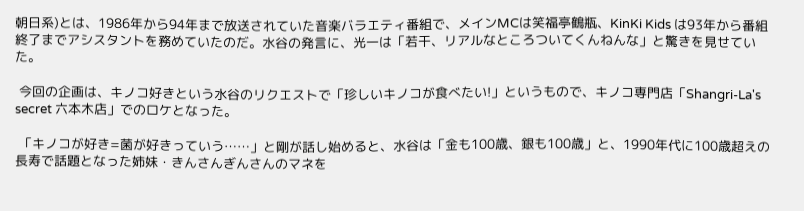朝日系)とは、1986年から94年まで放送されていた音楽バラエティ番組で、メインMCは笑福亭鶴瓶、KinKi Kids は93年から番組終了までアシスタントを務めていたのだ。水谷の発言に、光一は「若干、リアルなところついてくんねんな」と驚きを見せていた。

 今回の企画は、キノコ好きという水谷のリクエストで「珍しいキノコが食べたい!」というもので、キノコ専門店「Shangri-La's secret 六本木店」でのロケとなった。

 「キノコが好き=菌が好きっていう……」と剛が話し始めると、水谷は「金も100歳、銀も100歳」と、1990年代に100歳超えの長寿で話題となった姉妹・きんさんぎんさんのマネを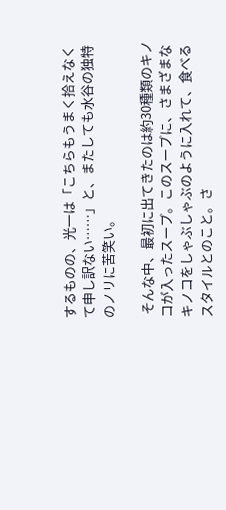するものの、光一は「こちらもうまく拾えなくて申し訳ない……」と、またしても水谷の独特のノリに苦笑い。

 そんな中、最初に出てきたのは約30種類のキノコが入ったスープ。このスープに、さまざまなキノコをしゃぶしゃぶのように入れて、食べるスタイルとのこと。さ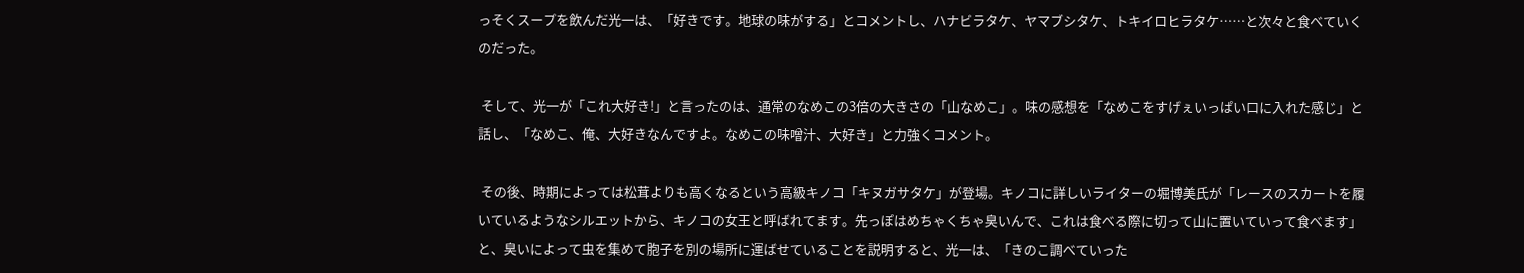っそくスープを飲んだ光一は、「好きです。地球の味がする」とコメントし、ハナビラタケ、ヤマブシタケ、トキイロヒラタケ……と次々と食べていくのだった。

 そして、光一が「これ大好き!」と言ったのは、通常のなめこの3倍の大きさの「山なめこ」。味の感想を「なめこをすげぇいっぱい口に入れた感じ」と話し、「なめこ、俺、大好きなんですよ。なめこの味噌汁、大好き」と力強くコメント。

 その後、時期によっては松茸よりも高くなるという高級キノコ「キヌガサタケ」が登場。キノコに詳しいライターの堀博美氏が「レースのスカートを履いているようなシルエットから、キノコの女王と呼ばれてます。先っぽはめちゃくちゃ臭いんで、これは食べる際に切って山に置いていって食べます」と、臭いによって虫を集めて胞子を別の場所に運ばせていることを説明すると、光一は、「きのこ調べていった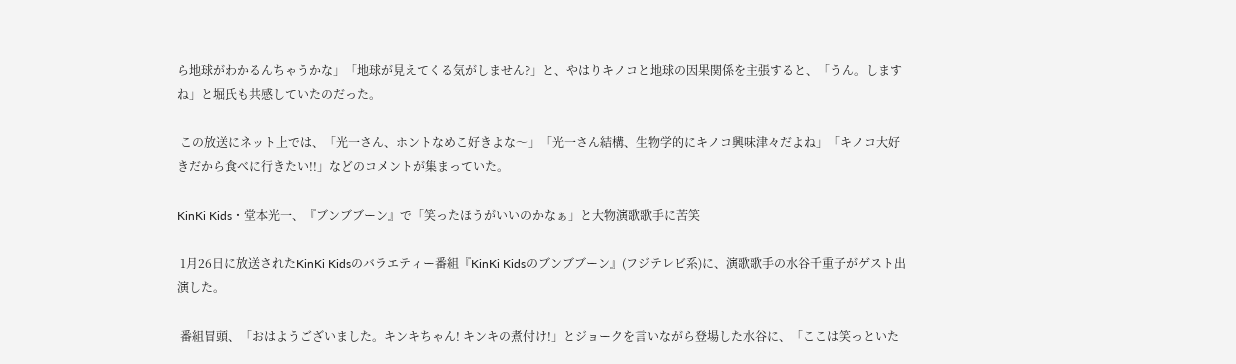ら地球がわかるんちゃうかな」「地球が見えてくる気がしません?」と、やはりキノコと地球の因果関係を主張すると、「うん。しますね」と堀氏も共感していたのだった。

 この放送にネット上では、「光一さん、ホントなめこ好きよな〜」「光一さん結構、生物学的にキノコ興味津々だよね」「キノコ大好きだから食べに行きたい!!」などのコメントが集まっていた。

KinKi Kids・堂本光一、『ブンブブーン』で「笑ったほうがいいのかなぁ」と大物演歌歌手に苦笑

 1月26日に放送されたKinKi Kidsのバラエティー番組『KinKi Kidsのブンブブーン』(フジテレビ系)に、演歌歌手の水谷千重子がゲスト出演した。

 番組冒頭、「おはようございました。キンキちゃん! キンキの煮付け!」とジョークを言いながら登場した水谷に、「ここは笑っといた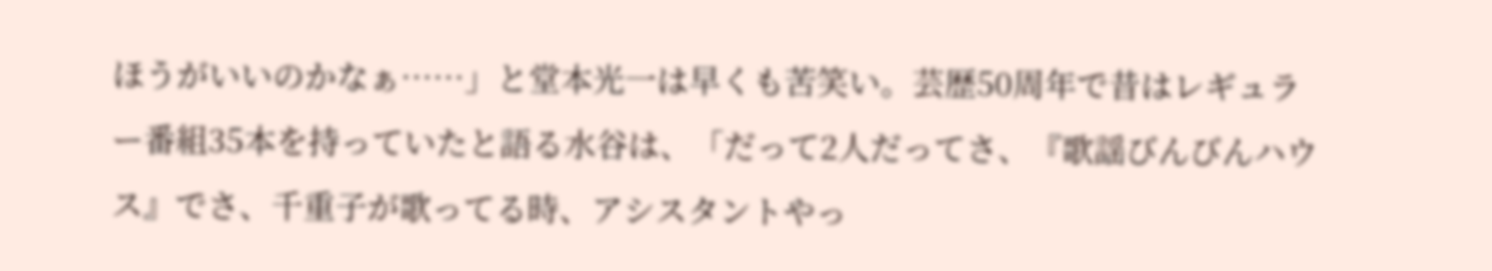ほうがいいのかなぁ……」と堂本光一は早くも苦笑い。芸歴50周年で昔はレギュラー番組35本を持っていたと語る水谷は、「だって2人だってさ、『歌謡びんびんハウス』でさ、千重子が歌ってる時、アシスタントやっ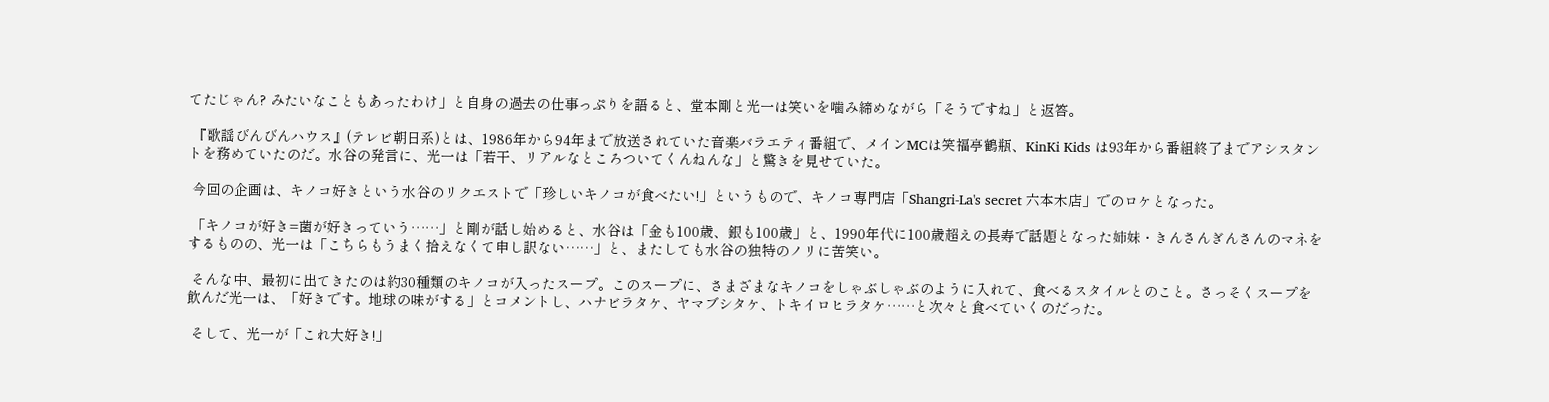てたじゃん? みたいなこともあったわけ」と自身の過去の仕事っぷりを語ると、堂本剛と光一は笑いを噛み締めながら「そうですね」と返答。

 『歌謡びんびんハウス』(テレビ朝日系)とは、1986年から94年まで放送されていた音楽バラエティ番組で、メインMCは笑福亭鶴瓶、KinKi Kids は93年から番組終了までアシスタントを務めていたのだ。水谷の発言に、光一は「若干、リアルなところついてくんねんな」と驚きを見せていた。

 今回の企画は、キノコ好きという水谷のリクエストで「珍しいキノコが食べたい!」というもので、キノコ専門店「Shangri-La's secret 六本木店」でのロケとなった。

 「キノコが好き=菌が好きっていう……」と剛が話し始めると、水谷は「金も100歳、銀も100歳」と、1990年代に100歳超えの長寿で話題となった姉妹・きんさんぎんさんのマネをするものの、光一は「こちらもうまく拾えなくて申し訳ない……」と、またしても水谷の独特のノリに苦笑い。

 そんな中、最初に出てきたのは約30種類のキノコが入ったスープ。このスープに、さまざまなキノコをしゃぶしゃぶのように入れて、食べるスタイルとのこと。さっそくスープを飲んだ光一は、「好きです。地球の味がする」とコメントし、ハナビラタケ、ヤマブシタケ、トキイロヒラタケ……と次々と食べていくのだった。

 そして、光一が「これ大好き!」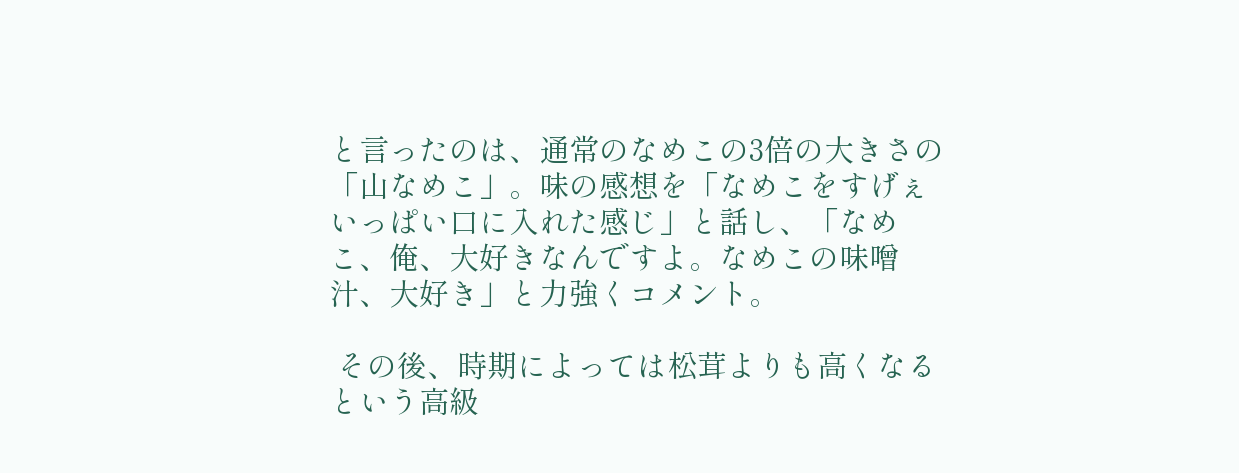と言ったのは、通常のなめこの3倍の大きさの「山なめこ」。味の感想を「なめこをすげぇいっぱい口に入れた感じ」と話し、「なめこ、俺、大好きなんですよ。なめこの味噌汁、大好き」と力強くコメント。

 その後、時期によっては松茸よりも高くなるという高級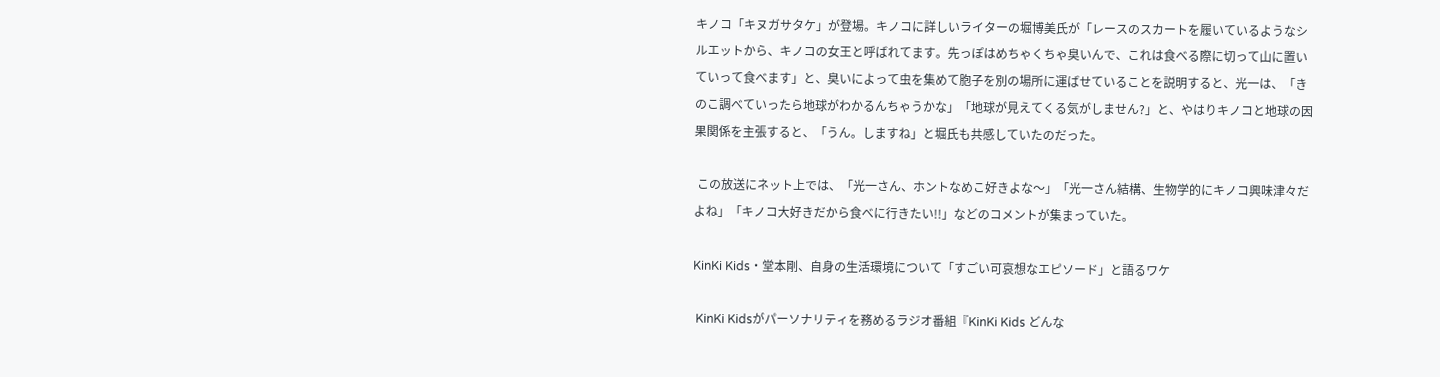キノコ「キヌガサタケ」が登場。キノコに詳しいライターの堀博美氏が「レースのスカートを履いているようなシルエットから、キノコの女王と呼ばれてます。先っぽはめちゃくちゃ臭いんで、これは食べる際に切って山に置いていって食べます」と、臭いによって虫を集めて胞子を別の場所に運ばせていることを説明すると、光一は、「きのこ調べていったら地球がわかるんちゃうかな」「地球が見えてくる気がしません?」と、やはりキノコと地球の因果関係を主張すると、「うん。しますね」と堀氏も共感していたのだった。

 この放送にネット上では、「光一さん、ホントなめこ好きよな〜」「光一さん結構、生物学的にキノコ興味津々だよね」「キノコ大好きだから食べに行きたい!!」などのコメントが集まっていた。

KinKi Kids・堂本剛、自身の生活環境について「すごい可哀想なエピソード」と語るワケ

 KinKi Kidsがパーソナリティを務めるラジオ番組『KinKi Kids どんな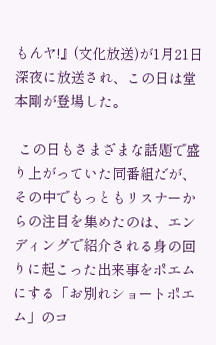もんヤ!』(文化放送)が1月21日深夜に放送され、この日は堂本剛が登場した。

 この日もさまざまな話題で盛り上がっていた同番組だが、その中でもっともリスナーからの注目を集めたのは、エンディングで紹介される身の回りに起こった出来事をポエムにする「お別れショートポエム」のコ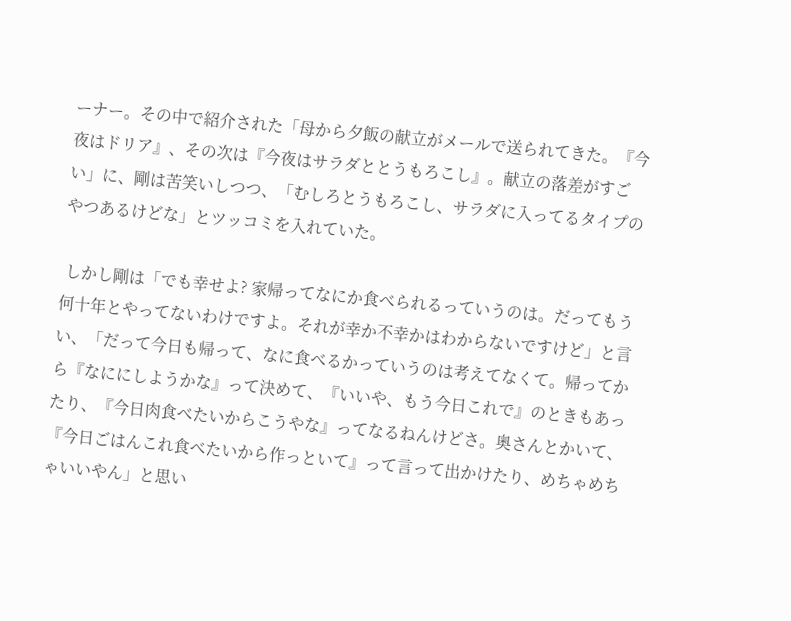ーナー。その中で紹介された「母から夕飯の献立がメールで送られてきた。『今夜はドリア』、その次は『今夜はサラダととうもろこし』。献立の落差がすごい」に、剛は苦笑いしつつ、「むしろとうもろこし、サラダに入ってるタイプのやつあるけどな」とツッコミを入れていた。

 しかし剛は「でも幸せよ? 家帰ってなにか食べられるっていうのは。だってもう何十年とやってないわけですよ。それが幸か不幸かはわからないですけど」と言い、「だって今日も帰って、なに食べるかっていうのは考えてなくて。帰ってから『なににしようかな』って決めて、『いいや、もう今日これで』のときもあったり、『今日肉食べたいからこうやな』ってなるねんけどさ。奥さんとかいて、『今日ごはんこれ食べたいから作っといて』って言って出かけたり、めちゃめちゃいいやん」と思い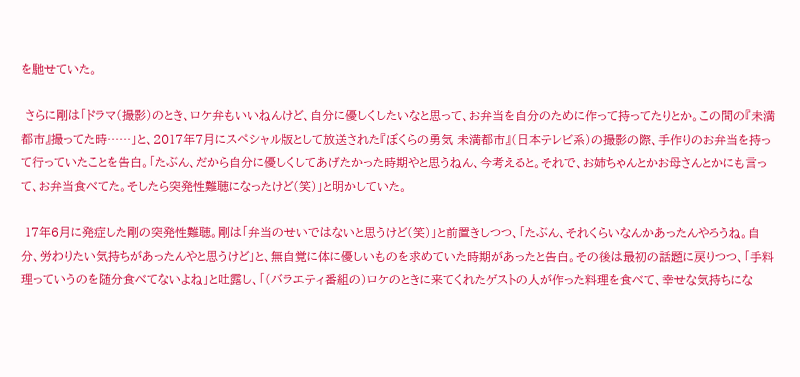を馳せていた。

 さらに剛は「ドラマ(撮影)のとき、ロケ弁もいいねんけど、自分に優しくしたいなと思って、お弁当を自分のために作って持ってたりとか。この間の『未満都市』撮ってた時……」と、2017年7月にスペシャル版として放送された『ぼくらの勇気 未満都市』(日本テレビ系)の撮影の際、手作りのお弁当を持って行っていたことを告白。「たぶん、だから自分に優しくしてあげたかった時期やと思うねん、今考えると。それで、お姉ちゃんとかお母さんとかにも言って、お弁当食べてた。そしたら突発性難聴になったけど(笑)」と明かしていた。

 17年6月に発症した剛の突発性難聴。剛は「弁当のせいではないと思うけど(笑)」と前置きしつつ、「たぶん、それくらいなんかあったんやろうね。自分、労わりたい気持ちがあったんやと思うけど」と、無自覚に体に優しいものを求めていた時期があったと告白。その後は最初の話題に戻りつつ、「手料理っていうのを随分食べてないよね」と吐露し、「(バラエティ番組の)ロケのときに来てくれたゲストの人が作った料理を食べて、幸せな気持ちにな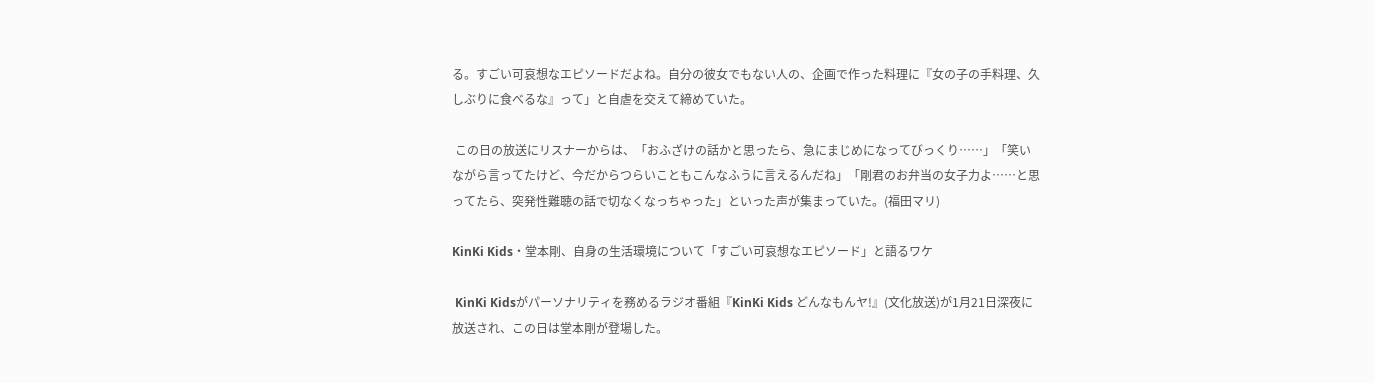る。すごい可哀想なエピソードだよね。自分の彼女でもない人の、企画で作った料理に『女の子の手料理、久しぶりに食べるな』って」と自虐を交えて締めていた。

 この日の放送にリスナーからは、「おふざけの話かと思ったら、急にまじめになってびっくり……」「笑いながら言ってたけど、今だからつらいこともこんなふうに言えるんだね」「剛君のお弁当の女子力よ……と思ってたら、突発性難聴の話で切なくなっちゃった」といった声が集まっていた。(福田マリ)

KinKi Kids・堂本剛、自身の生活環境について「すごい可哀想なエピソード」と語るワケ

 KinKi Kidsがパーソナリティを務めるラジオ番組『KinKi Kids どんなもんヤ!』(文化放送)が1月21日深夜に放送され、この日は堂本剛が登場した。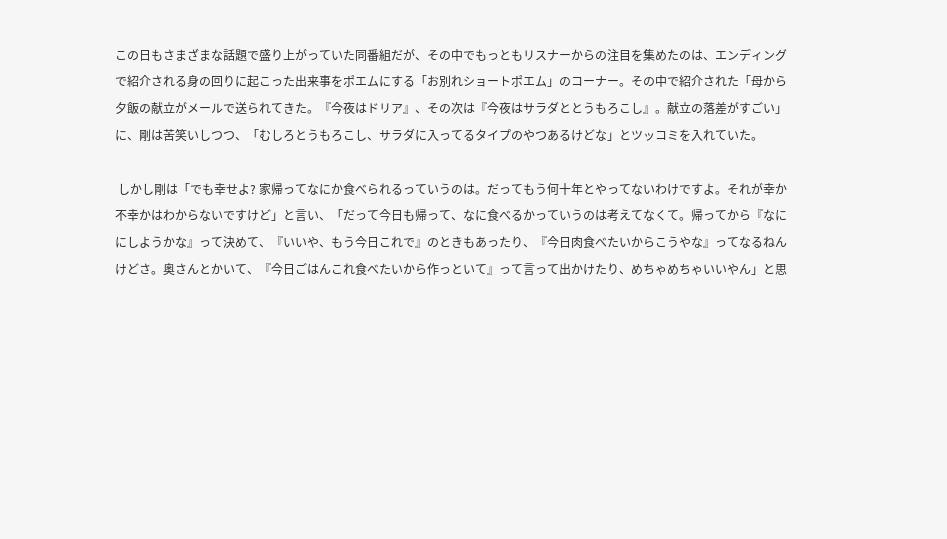この日もさまざまな話題で盛り上がっていた同番組だが、その中でもっともリスナーからの注目を集めたのは、エンディングで紹介される身の回りに起こった出来事をポエムにする「お別れショートポエム」のコーナー。その中で紹介された「母から夕飯の献立がメールで送られてきた。『今夜はドリア』、その次は『今夜はサラダととうもろこし』。献立の落差がすごい」に、剛は苦笑いしつつ、「むしろとうもろこし、サラダに入ってるタイプのやつあるけどな」とツッコミを入れていた。

 しかし剛は「でも幸せよ? 家帰ってなにか食べられるっていうのは。だってもう何十年とやってないわけですよ。それが幸か不幸かはわからないですけど」と言い、「だって今日も帰って、なに食べるかっていうのは考えてなくて。帰ってから『なににしようかな』って決めて、『いいや、もう今日これで』のときもあったり、『今日肉食べたいからこうやな』ってなるねんけどさ。奥さんとかいて、『今日ごはんこれ食べたいから作っといて』って言って出かけたり、めちゃめちゃいいやん」と思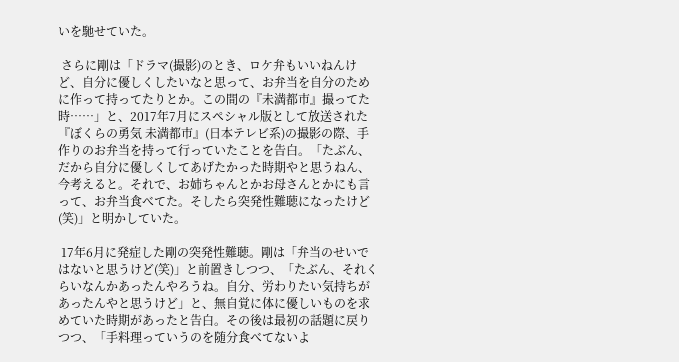いを馳せていた。

 さらに剛は「ドラマ(撮影)のとき、ロケ弁もいいねんけど、自分に優しくしたいなと思って、お弁当を自分のために作って持ってたりとか。この間の『未満都市』撮ってた時……」と、2017年7月にスペシャル版として放送された『ぼくらの勇気 未満都市』(日本テレビ系)の撮影の際、手作りのお弁当を持って行っていたことを告白。「たぶん、だから自分に優しくしてあげたかった時期やと思うねん、今考えると。それで、お姉ちゃんとかお母さんとかにも言って、お弁当食べてた。そしたら突発性難聴になったけど(笑)」と明かしていた。

 17年6月に発症した剛の突発性難聴。剛は「弁当のせいではないと思うけど(笑)」と前置きしつつ、「たぶん、それくらいなんかあったんやろうね。自分、労わりたい気持ちがあったんやと思うけど」と、無自覚に体に優しいものを求めていた時期があったと告白。その後は最初の話題に戻りつつ、「手料理っていうのを随分食べてないよ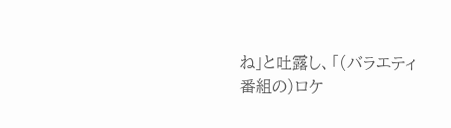ね」と吐露し、「(バラエティ番組の)ロケ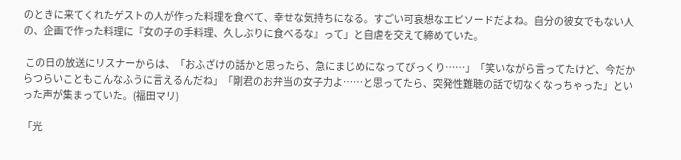のときに来てくれたゲストの人が作った料理を食べて、幸せな気持ちになる。すごい可哀想なエピソードだよね。自分の彼女でもない人の、企画で作った料理に『女の子の手料理、久しぶりに食べるな』って」と自虐を交えて締めていた。

 この日の放送にリスナーからは、「おふざけの話かと思ったら、急にまじめになってびっくり……」「笑いながら言ってたけど、今だからつらいこともこんなふうに言えるんだね」「剛君のお弁当の女子力よ……と思ってたら、突発性難聴の話で切なくなっちゃった」といった声が集まっていた。(福田マリ)

「光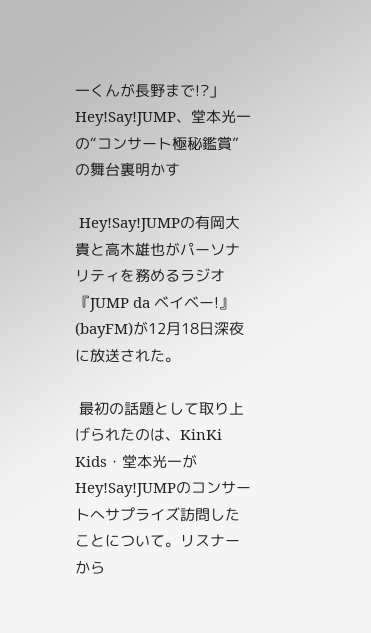一くんが長野まで!?」Hey!Say!JUMP、堂本光一の“コンサート極秘鑑賞”の舞台裏明かす

 Hey!Say!JUMPの有岡大貴と高木雄也がパーソナリティを務めるラジオ『JUMP da ベイベー!』(bayFM)が12月18日深夜に放送された。

 最初の話題として取り上げられたのは、KinKi Kids・堂本光一がHey!Say!JUMPのコンサートへサプライズ訪問したことについて。リスナーから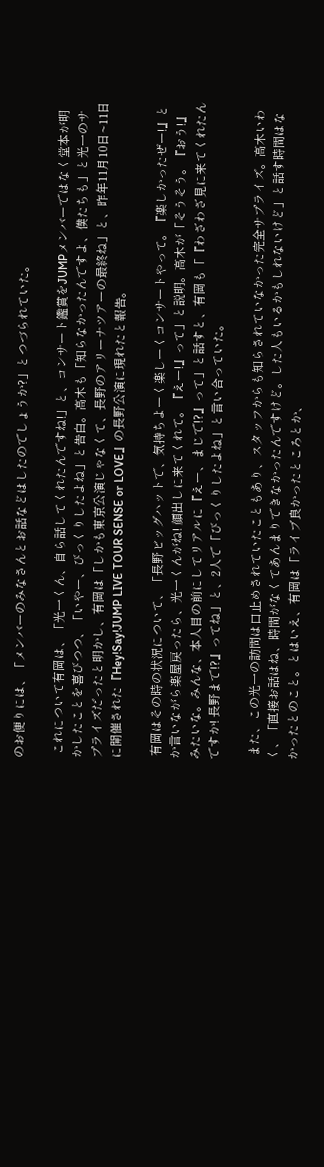のお便りには、「メンバーのみなさんとお話などはしたのでしょうか?」とつづられていた。

 これについて有岡は、「光一くん、自ら話してくれたんですね!」と、コンサート鑑賞をJUMPメンバーではなく堂本が明かしたことを喜びつつ、「いやー、びっくりしたよね」と告白。高木も「知らなかったんですよ、僕たちも」と光一のサプライズだったと明かし、有岡は「しかも東京公演じゃなくて、長野のアリーナツアーの最終ね」と、昨年11月10日~11日に開催された『Hey!Say!JUMP LIVE TOUR SENSE or LOVE』の長野公演に現れたと報告。

 有岡はその時の状況について、「長野ビッグハットで、気持ちよーく楽しーくコンサートやって。『楽しかったぜー!』とか言いながら楽屋戻ったら、光一くんがね! 顔出しに来てくれて。『えー!』って」と説明。高木が「そうそう。『おう!』みたいな。みんな、本人目の前にしてリアルに『えー、まじで!?』って」と話すと、有岡も「『わざわざ見に来てくれたんですか! 長野まで!?』ってね」と、2人で「びっくりしたよね」と言い合っていた。

 また、この光一の訪問は口止めされていたこともあり、スタッフからも知らされていなかった完全サプライズ。高木いわく、「直接お話はね、時間がなくてあんまりできなかったんですけど。した人もいるかもしれないけど」と話す時間はなかったとのこと。とはいえ、有岡は「ライブ良かったところとか、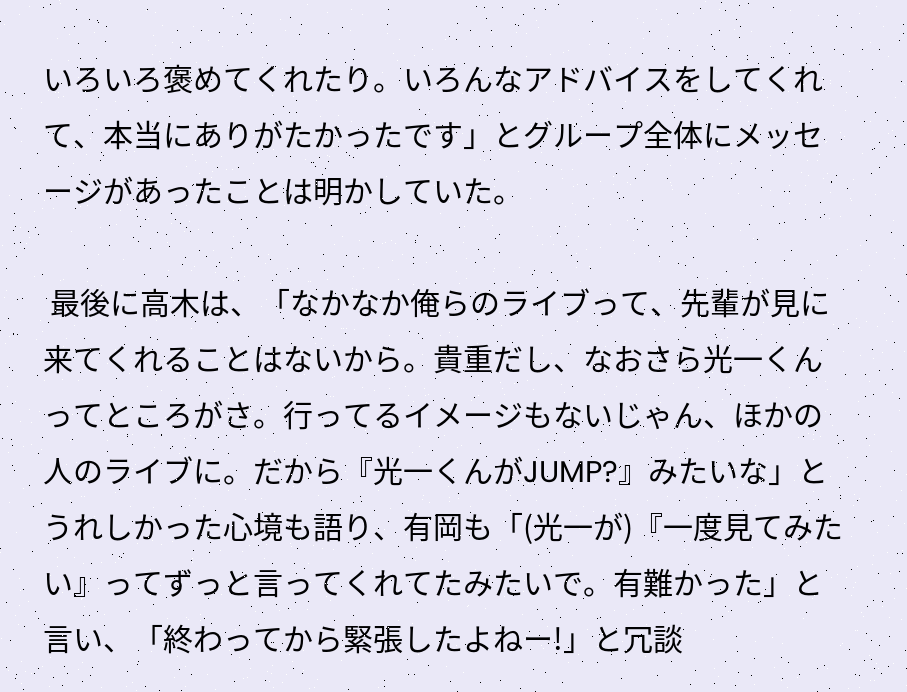いろいろ褒めてくれたり。いろんなアドバイスをしてくれて、本当にありがたかったです」とグループ全体にメッセージがあったことは明かしていた。

 最後に高木は、「なかなか俺らのライブって、先輩が見に来てくれることはないから。貴重だし、なおさら光一くんってところがさ。行ってるイメージもないじゃん、ほかの人のライブに。だから『光一くんがJUMP?』みたいな」とうれしかった心境も語り、有岡も「(光一が)『一度見てみたい』ってずっと言ってくれてたみたいで。有難かった」と言い、「終わってから緊張したよねー!」と冗談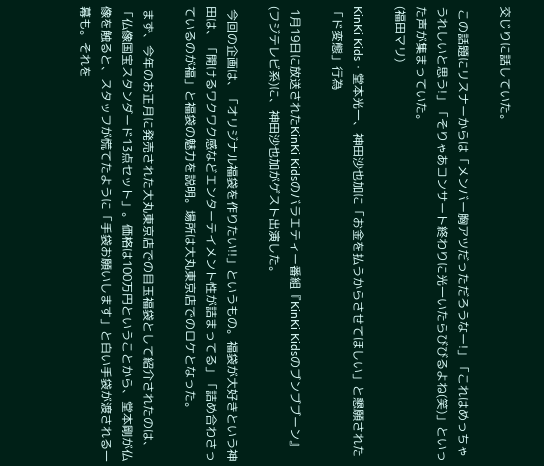交じりに話していた。

 この話題にリスナーからは「メンバー胸アツだっただろうなー!」「これはめっちゃうれしいと思う!」「そりゃあコンサート終わりに光一いたらびびるよね(笑)」といった声が集まっていた。
(福田マリ)

KinKi Kids・堂本光一、神田沙也加に「お金を払うからさせてほしい」と懇願された「ド変態」行為

 1月19日に放送されたKinKi Kidsのバラエティー番組『KinKi Kidsのブンブブーン』(フジテレビ系)に、神田沙也加がゲスト出演した。

 今回の企画は、「オリジナル福袋を作りたい!!」というもの。福袋が大好きという神田は、「開けるワクワク感などエンターテイメント性が詰まってる」「詰め合わさっているのが福」と福袋の魅力を説明。場所は大丸東京店でのロケとなった。

 まず、今年のお正月に発売された大丸東京店での目玉福袋として紹介されたのは、「仏像国宝スタンダード13点セット」。価格は100万円ということから、堂本剛が仏像を触ると、スタッフが慌てたように「手袋お願いします」と白い手袋が渡される一幕も。それを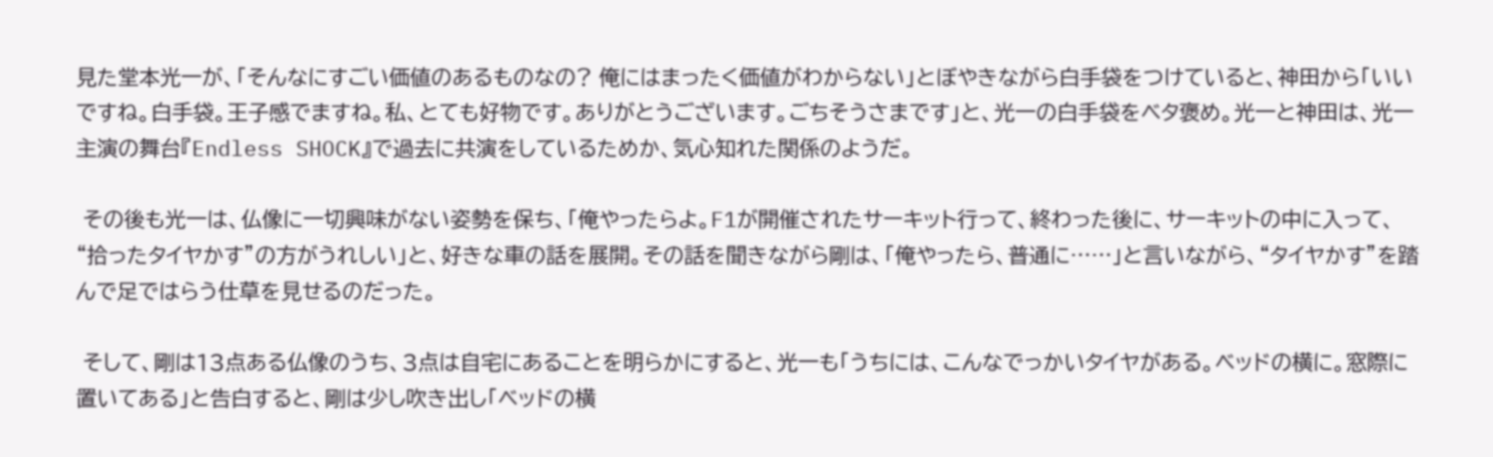見た堂本光一が、「そんなにすごい価値のあるものなの? 俺にはまったく価値がわからない」とぼやきながら白手袋をつけていると、神田から「いいですね。白手袋。王子感でますね。私、とても好物です。ありがとうございます。ごちそうさまです」と、光一の白手袋をベタ褒め。光一と神田は、光一主演の舞台『Endless SHOCK』で過去に共演をしているためか、気心知れた関係のようだ。

 その後も光一は、仏像に一切興味がない姿勢を保ち、「俺やったらよ。F1が開催されたサーキット行って、終わった後に、サーキットの中に入って、“拾ったタイヤかす”の方がうれしい」と、好きな車の話を展開。その話を聞きながら剛は、「俺やったら、普通に……」と言いながら、“タイヤかす”を踏んで足ではらう仕草を見せるのだった。

 そして、剛は13点ある仏像のうち、3点は自宅にあることを明らかにすると、光一も「うちには、こんなでっかいタイヤがある。ベッドの横に。窓際に置いてある」と告白すると、剛は少し吹き出し「ベッドの横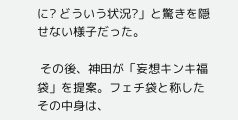に? どういう状況?」と驚きを隠せない様子だった。

 その後、神田が「妄想キンキ福袋」を提案。フェチ袋と称したその中身は、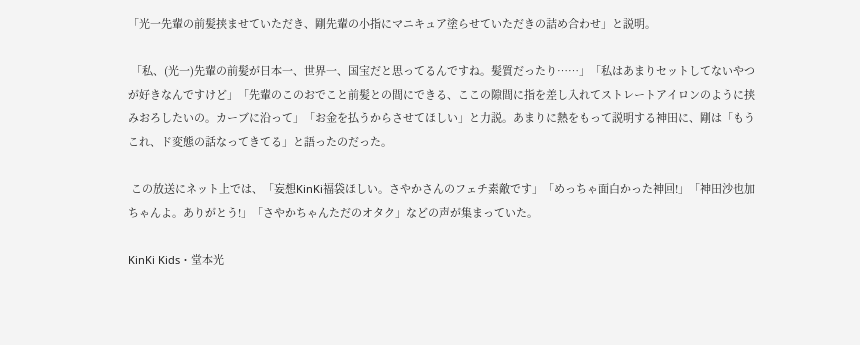「光一先輩の前髪挟ませていただき、剛先輩の小指にマニキュア塗らせていただきの詰め合わせ」と説明。

 「私、(光一)先輩の前髪が日本一、世界一、国宝だと思ってるんですね。髪質だったり……」「私はあまりセットしてないやつが好きなんですけど」「先輩のこのおでこと前髪との間にできる、ここの隙間に指を差し入れてストレートアイロンのように挟みおろしたいの。カーブに沿って」「お金を払うからさせてほしい」と力説。あまりに熱をもって説明する神田に、剛は「もうこれ、ド変態の話なってきてる」と語ったのだった。

 この放送にネット上では、「妄想KinKi福袋ほしい。さやかさんのフェチ素敵です」「めっちゃ面白かった神回!」「神田沙也加ちゃんよ。ありがとう!」「さやかちゃんただのオタク」などの声が集まっていた。

KinKi Kids・堂本光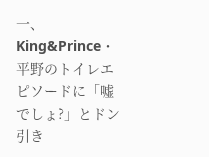一、King&Prince・平野のトイレエピソードに「嘘でしょ?」とドン引き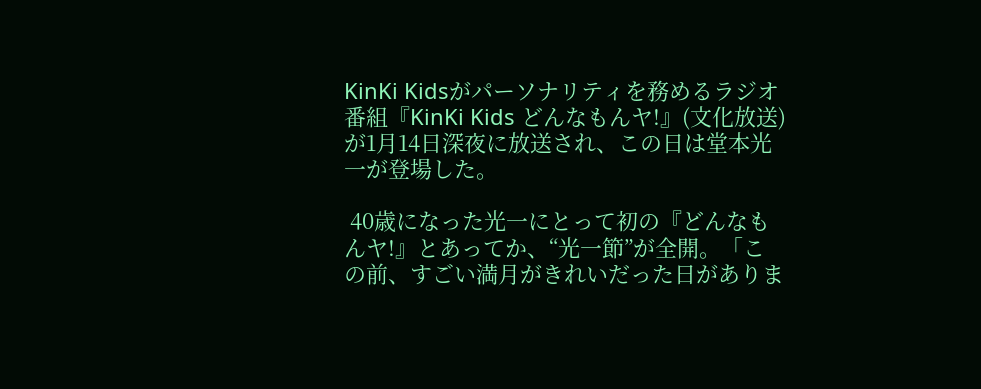KinKi Kidsがパーソナリティを務めるラジオ番組『KinKi Kids どんなもんヤ!』(文化放送)が1月14日深夜に放送され、この日は堂本光一が登場した。

 40歳になった光一にとって初の『どんなもんヤ!』とあってか、“光一節”が全開。「この前、すごい満月がきれいだった日がありま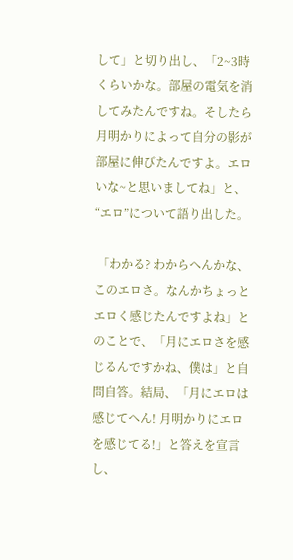して」と切り出し、「2~3時くらいかな。部屋の電気を消してみたんですね。そしたら月明かりによって自分の影が部屋に伸びたんですよ。エロいな~と思いましてね」と、“エロ”について語り出した。

 「わかる? わからへんかな、このエロさ。なんかちょっとエロく感じたんですよね」とのことで、「月にエロさを感じるんですかね、僕は」と自問自答。結局、「月にエロは感じてへん! 月明かりにエロを感じてる!」と答えを宣言し、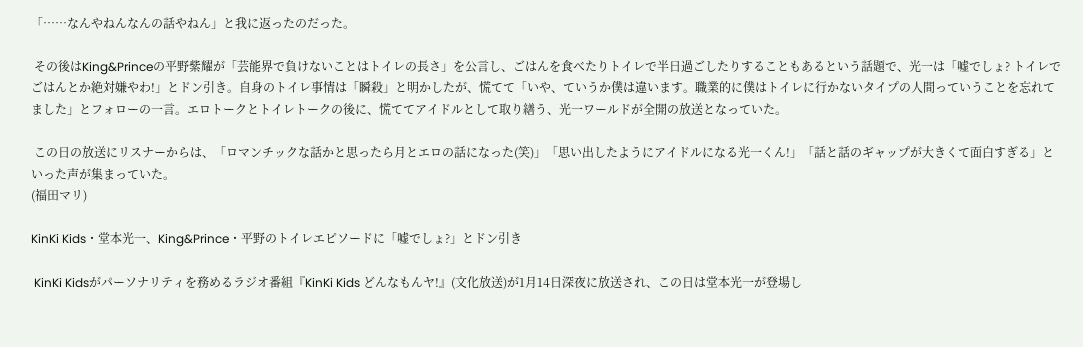「……なんやねんなんの話やねん」と我に返ったのだった。

 その後はKing&Princeの平野紫耀が「芸能界で負けないことはトイレの長さ」を公言し、ごはんを食べたりトイレで半日過ごしたりすることもあるという話題で、光一は「嘘でしょ? トイレでごはんとか絶対嫌やわ!」とドン引き。自身のトイレ事情は「瞬殺」と明かしたが、慌てて「いや、ていうか僕は違います。職業的に僕はトイレに行かないタイプの人間っていうことを忘れてました」とフォローの一言。エロトークとトイレトークの後に、慌ててアイドルとして取り繕う、光一ワールドが全開の放送となっていた。

 この日の放送にリスナーからは、「ロマンチックな話かと思ったら月とエロの話になった(笑)」「思い出したようにアイドルになる光一くん!」「話と話のギャップが大きくて面白すぎる」といった声が集まっていた。
(福田マリ)

KinKi Kids・堂本光一、King&Prince・平野のトイレエピソードに「嘘でしょ?」とドン引き

 KinKi Kidsがパーソナリティを務めるラジオ番組『KinKi Kids どんなもんヤ!』(文化放送)が1月14日深夜に放送され、この日は堂本光一が登場し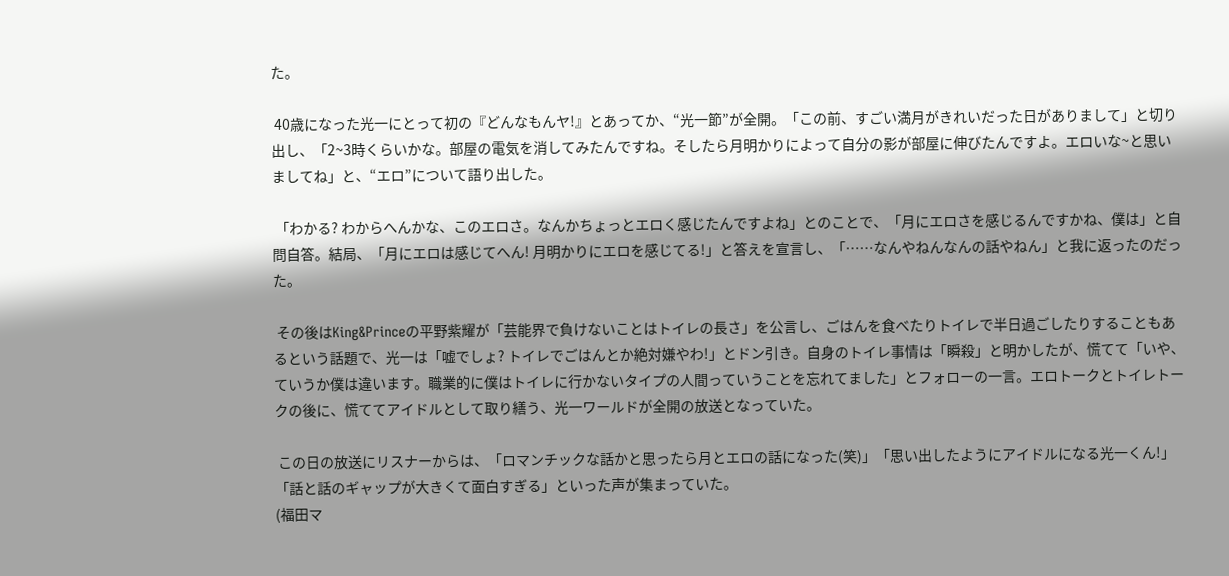た。

 40歳になった光一にとって初の『どんなもんヤ!』とあってか、“光一節”が全開。「この前、すごい満月がきれいだった日がありまして」と切り出し、「2~3時くらいかな。部屋の電気を消してみたんですね。そしたら月明かりによって自分の影が部屋に伸びたんですよ。エロいな~と思いましてね」と、“エロ”について語り出した。

 「わかる? わからへんかな、このエロさ。なんかちょっとエロく感じたんですよね」とのことで、「月にエロさを感じるんですかね、僕は」と自問自答。結局、「月にエロは感じてへん! 月明かりにエロを感じてる!」と答えを宣言し、「……なんやねんなんの話やねん」と我に返ったのだった。

 その後はKing&Princeの平野紫耀が「芸能界で負けないことはトイレの長さ」を公言し、ごはんを食べたりトイレで半日過ごしたりすることもあるという話題で、光一は「嘘でしょ? トイレでごはんとか絶対嫌やわ!」とドン引き。自身のトイレ事情は「瞬殺」と明かしたが、慌てて「いや、ていうか僕は違います。職業的に僕はトイレに行かないタイプの人間っていうことを忘れてました」とフォローの一言。エロトークとトイレトークの後に、慌ててアイドルとして取り繕う、光一ワールドが全開の放送となっていた。

 この日の放送にリスナーからは、「ロマンチックな話かと思ったら月とエロの話になった(笑)」「思い出したようにアイドルになる光一くん!」「話と話のギャップが大きくて面白すぎる」といった声が集まっていた。
(福田マ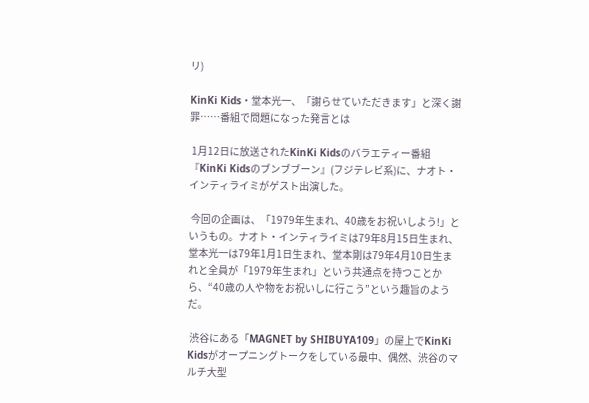リ)

KinKi Kids・堂本光一、「謝らせていただきます」と深く謝罪……番組で問題になった発言とは

 1月12日に放送されたKinKi Kidsのバラエティー番組『KinKi Kidsのブンブブーン』(フジテレビ系)に、ナオト・インティライミがゲスト出演した。

 今回の企画は、「1979年生まれ、40歳をお祝いしよう!」というもの。ナオト・インティライミは79年8月15日生まれ、堂本光一は79年1月1日生まれ、堂本剛は79年4月10日生まれと全員が「1979年生まれ」という共通点を持つことから、“40歳の人や物をお祝いしに行こう”という趣旨のようだ。

 渋谷にある「MAGNET by SHIBUYA109」の屋上でKinKi Kidsがオープニングトークをしている最中、偶然、渋谷のマルチ大型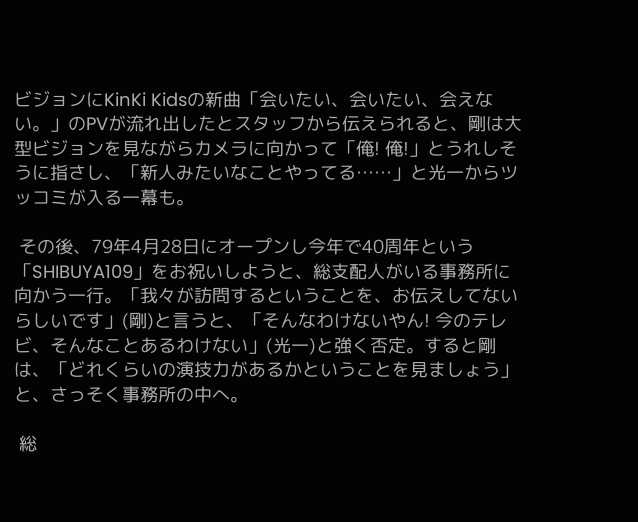ビジョンにKinKi Kidsの新曲「会いたい、会いたい、会えない。」のPVが流れ出したとスタッフから伝えられると、剛は大型ビジョンを見ながらカメラに向かって「俺! 俺!」とうれしそうに指さし、「新人みたいなことやってる……」と光一からツッコミが入る一幕も。

 その後、79年4月28日にオープンし今年で40周年という「SHIBUYA109」をお祝いしようと、総支配人がいる事務所に向かう一行。「我々が訪問するということを、お伝えしてないらしいです」(剛)と言うと、「そんなわけないやん! 今のテレビ、そんなことあるわけない」(光一)と強く否定。すると剛は、「どれくらいの演技力があるかということを見ましょう」と、さっそく事務所の中へ。

 総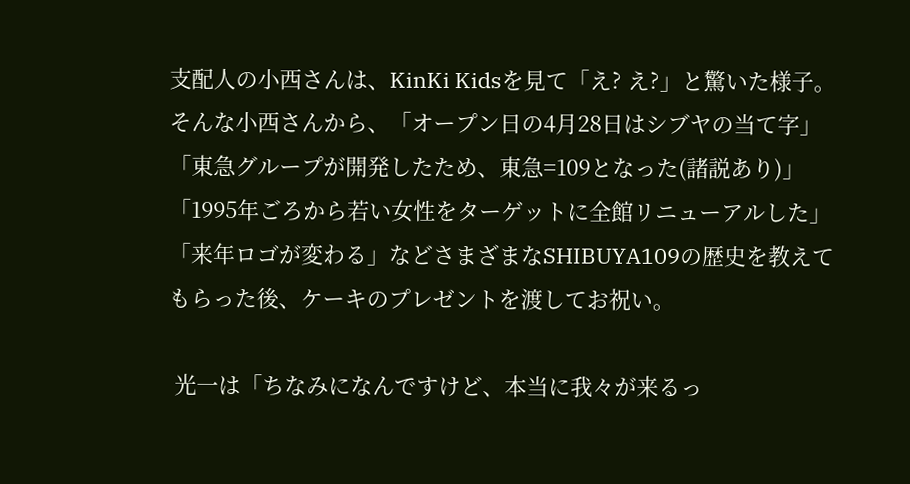支配人の小西さんは、KinKi Kidsを見て「え? え?」と驚いた様子。そんな小西さんから、「オープン日の4月28日はシブヤの当て字」「東急グループが開発したため、東急=109となった(諸説あり)」「1995年ごろから若い女性をターゲットに全館リニューアルした」「来年ロゴが変わる」などさまざまなSHIBUYA109の歴史を教えてもらった後、ケーキのプレゼントを渡してお祝い。

 光一は「ちなみになんですけど、本当に我々が来るっ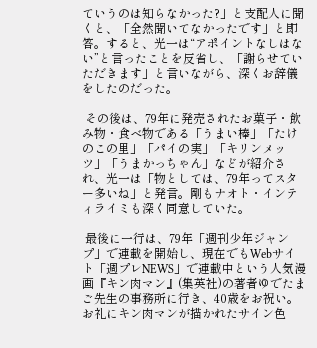ていうのは知らなかった?」と支配人に聞くと、「全然聞いてなかったです」と即答。すると、光一は“アポイントなしはない”と言ったことを反省し、「謝らせていただきます」と言いながら、深くお辞儀をしたのだった。

 その後は、79年に発売されたお菓子・飲み物・食べ物である「うまい棒」「たけのこの里」「パイの実」「キリンメッツ」「うまかっちゃん」などが紹介され、光一は「物としては、79年ってスター多いね」と発言。剛もナオト・インティライミも深く同意していた。

 最後に一行は、79年「週刊少年ジャンプ」で連載を開始し、現在でもWebサイト「週プレNEWS」で連載中という人気漫画『キン肉マン』(集英社)の著者ゆでたまご先生の事務所に行き、40歳をお祝い。お礼にキン肉マンが描かれたサイン色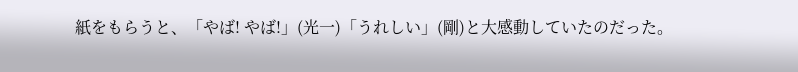紙をもらうと、「やば! やば!」(光一)「うれしい」(剛)と大感動していたのだった。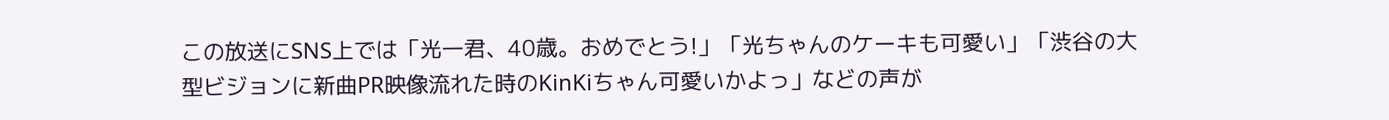この放送にSNS上では「光一君、40歳。おめでとう!」「光ちゃんのケーキも可愛い」「渋谷の大型ビジョンに新曲PR映像流れた時のKinKiちゃん可愛いかよっ」などの声が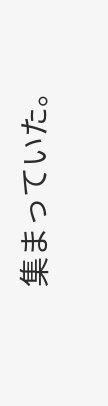集まっていた。